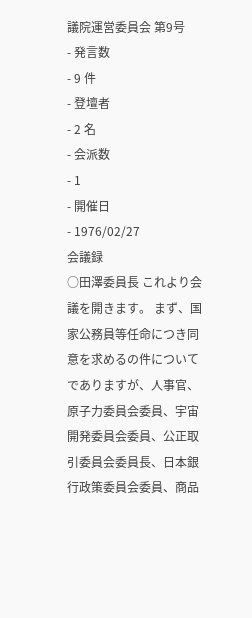議院運営委員会 第9号
- 発言数
- 9 件
- 登壇者
- 2 名
- 会派数
- 1
- 開催日
- 1976/02/27
会議録
○田澤委員長 これより会議を開きます。 まず、国家公務員等任命につき同意を求めるの件についてでありますが、人事官、原子力委員会委員、宇宙開発委員会委員、公正取引委員会委員長、日本銀行政策委員会委員、商品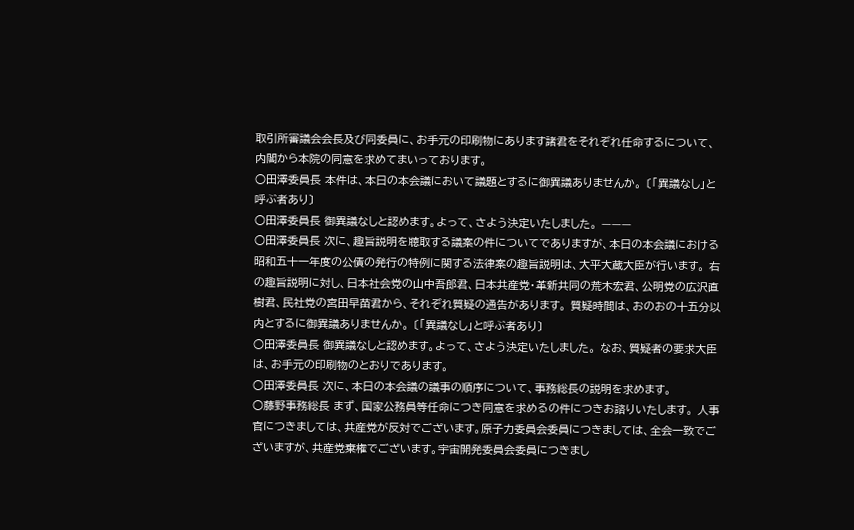取引所審議会会長及び同委員に、お手元の印刷物にあります諸君をそれぞれ任命するについて、内閣から本院の同意を求めてまいっております。
○田澤委員長 本件は、本日の本会議において議題とするに御異議ありませんか。 〔「異議なし」と呼ぶ者あり〕
○田澤委員長 御異議なしと認めます。よって、さよう決定いたしました。 ———
○田澤委員長 次に、趣旨説明を聴取する議案の件についてでありますが、本日の本会議における昭和五十一年度の公債の発行の特例に関する法律案の趣旨説明は、大平大蔵大臣が行います。 右の趣旨説明に対し、日本社会党の山中吾郎君、日本共産党・革新共同の荒木宏君、公明党の広沢直樹君、民社党の宮田早苗君から、それぞれ質疑の通告があります。 質疑時間は、おのおの十五分以内とするに御異議ありませんか。 〔「異議なし」と呼ぶ者あり〕
○田澤委員長 御異議なしと認めます。よって、さよう決定いたしました。 なお、質疑者の要求大臣は、お手元の印刷物のとおりであります。
○田澤委員長 次に、本日の本会議の議事の順序について、事務総長の説明を求めます。
○藤野事務総長 まず、国家公務員等任命につき同意を求めるの件につきお諮りいたします。 人事官につきましては、共産党が反対でございます。原子力委員会委員につきましては、全会一致でございますが、共産党棄権でございます。宇宙開発委員会委員につきまし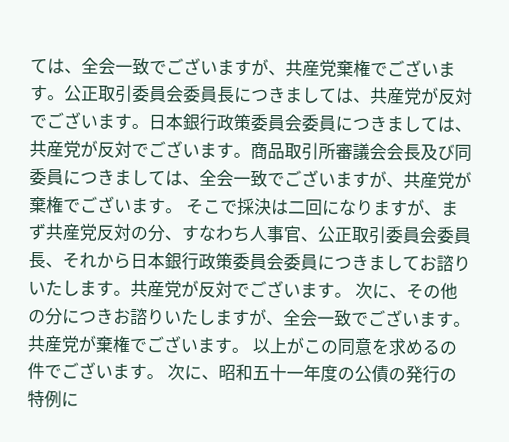ては、全会一致でございますが、共産党棄権でございます。公正取引委員会委員長につきましては、共産党が反対でございます。日本銀行政策委員会委員につきましては、共産党が反対でございます。商品取引所審議会会長及び同委員につきましては、全会一致でございますが、共産党が棄権でございます。 そこで採決は二回になりますが、まず共産党反対の分、すなわち人事官、公正取引委員会委員長、それから日本銀行政策委員会委員につきましてお諮りいたします。共産党が反対でございます。 次に、その他の分につきお諮りいたしますが、全会一致でございます。共産党が棄権でございます。 以上がこの同意を求めるの件でございます。 次に、昭和五十一年度の公債の発行の特例に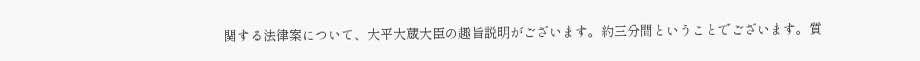関する法律案について、大平大蔵大臣の趣旨説明がございます。約三分間ということでございます。質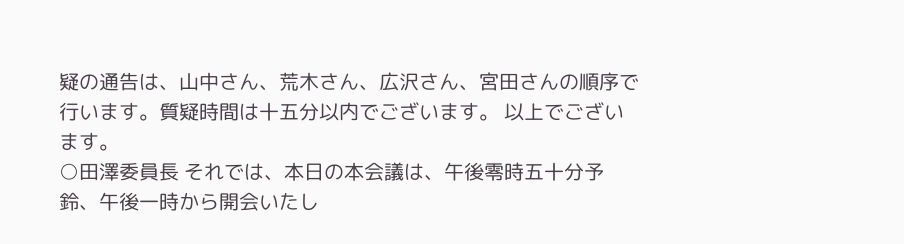疑の通告は、山中さん、荒木さん、広沢さん、宮田さんの順序で行います。質疑時間は十五分以内でございます。 以上でございます。
○田澤委員長 それでは、本日の本会議は、午後零時五十分予鈴、午後一時から開会いたし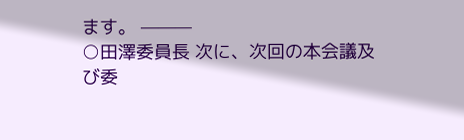ます。 ———
○田澤委員長 次に、次回の本会議及び委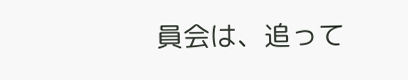員会は、追って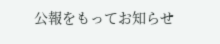公報をもってお知らせ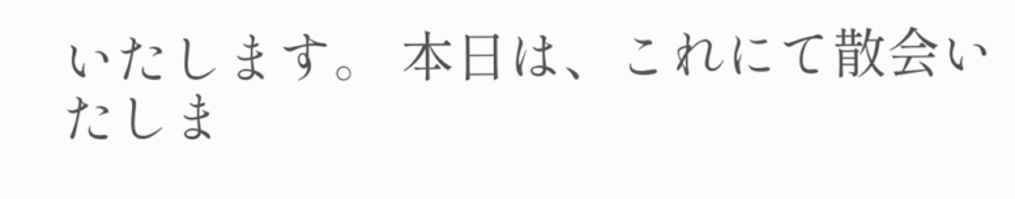いたします。 本日は、これにて散会いたしま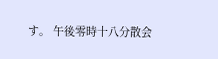す。 午後零時十八分散会